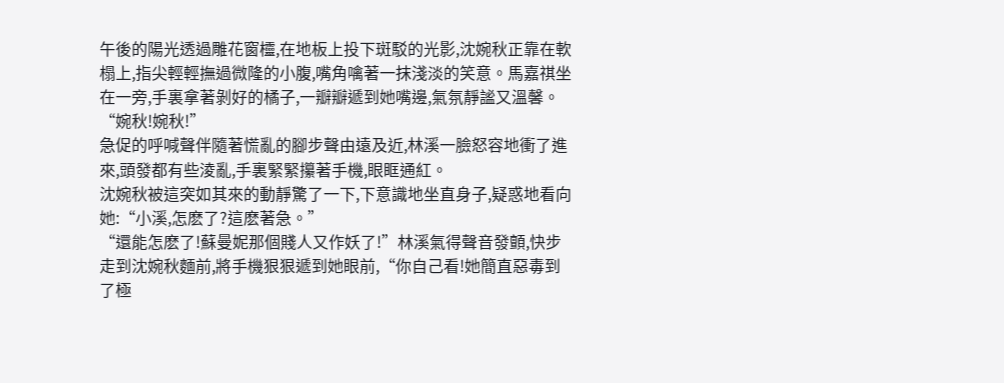午後的陽光透過雕花窗欞,在地板上投下斑駁的光影,沈婉秋正靠在軟榻上,指尖輕輕撫過微隆的小腹,嘴角噙著一抹淺淡的笑意。馬嘉祺坐在一旁,手裏拿著剝好的橘子,一瓣瓣遞到她嘴邊,氣氛靜謐又溫馨。
“婉秋!婉秋!”
急促的呼喊聲伴隨著慌亂的腳步聲由遠及近,林溪一臉怒容地衝了進來,頭發都有些淩亂,手裏緊緊攥著手機,眼眶通紅。
沈婉秋被這突如其來的動靜驚了一下,下意識地坐直身子,疑惑地看向她:“小溪,怎麽了?這麽著急。”
“還能怎麽了!蘇曼妮那個賤人又作妖了!”林溪氣得聲音發顫,快步走到沈婉秋麵前,將手機狠狠遞到她眼前,“你自己看!她簡直惡毒到了極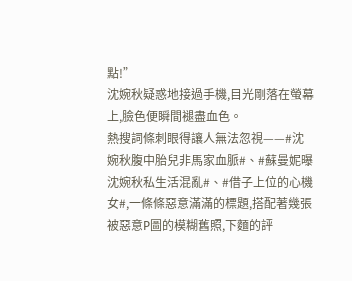點!”
沈婉秋疑惑地接過手機,目光剛落在螢幕上,臉色便瞬間褪盡血色。
熱搜詞條刺眼得讓人無法忽視——#沈婉秋腹中胎兒非馬家血脈#、#蘇曼妮曝沈婉秋私生活混亂#、#借子上位的心機女#,一條條惡意滿滿的標題,搭配著幾張被惡意P圖的模糊舊照,下麵的評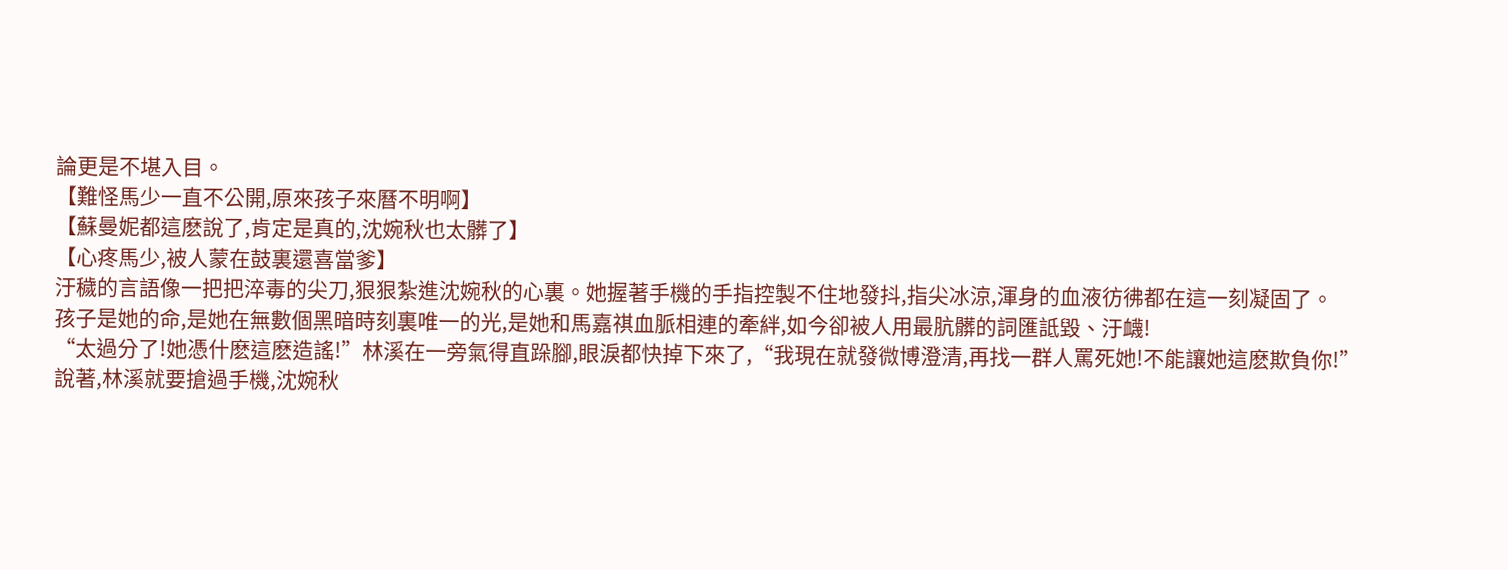論更是不堪入目。
【難怪馬少一直不公開,原來孩子來曆不明啊】
【蘇曼妮都這麽說了,肯定是真的,沈婉秋也太髒了】
【心疼馬少,被人蒙在鼓裏還喜當爹】
汙穢的言語像一把把淬毒的尖刀,狠狠紮進沈婉秋的心裏。她握著手機的手指控製不住地發抖,指尖冰涼,渾身的血液彷彿都在這一刻凝固了。
孩子是她的命,是她在無數個黑暗時刻裏唯一的光,是她和馬嘉祺血脈相連的牽絆,如今卻被人用最肮髒的詞匯詆毀、汙衊!
“太過分了!她憑什麽這麽造謠!”林溪在一旁氣得直跺腳,眼淚都快掉下來了,“我現在就發微博澄清,再找一群人罵死她!不能讓她這麽欺負你!”
說著,林溪就要搶過手機,沈婉秋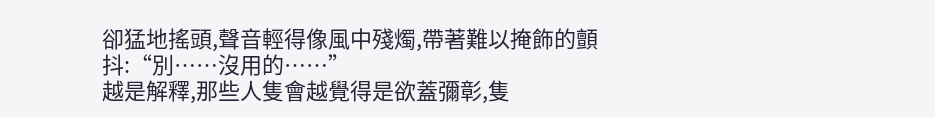卻猛地搖頭,聲音輕得像風中殘燭,帶著難以掩飾的顫抖:“別……沒用的……”
越是解釋,那些人隻會越覺得是欲蓋彌彰,隻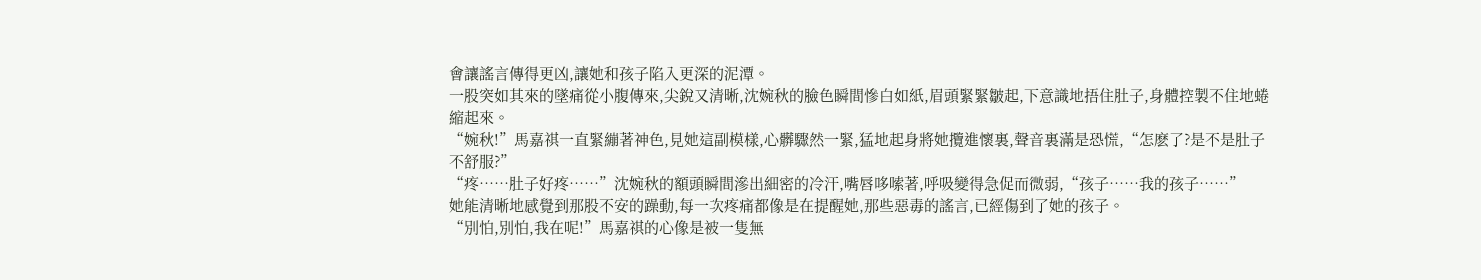會讓謠言傳得更凶,讓她和孩子陷入更深的泥潭。
一股突如其來的墜痛從小腹傳來,尖銳又清晰,沈婉秋的臉色瞬間慘白如紙,眉頭緊緊皺起,下意識地捂住肚子,身體控製不住地蜷縮起來。
“婉秋!”馬嘉祺一直緊繃著神色,見她這副模樣,心髒驟然一緊,猛地起身將她攬進懷裏,聲音裏滿是恐慌,“怎麽了?是不是肚子不舒服?”
“疼……肚子好疼……”沈婉秋的額頭瞬間滲出細密的冷汗,嘴唇哆嗦著,呼吸變得急促而微弱,“孩子……我的孩子……”
她能清晰地感覺到那股不安的躁動,每一次疼痛都像是在提醒她,那些惡毒的謠言,已經傷到了她的孩子。
“別怕,別怕,我在呢!”馬嘉祺的心像是被一隻無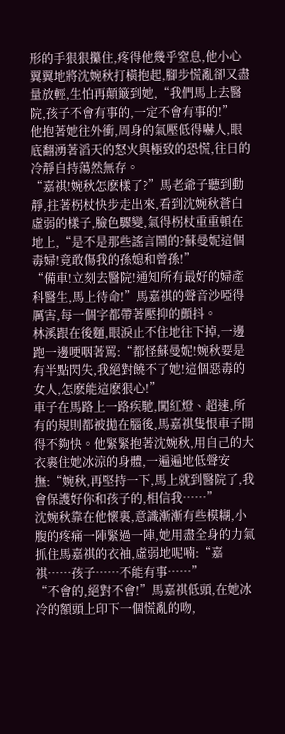形的手狠狠攥住,疼得他幾乎窒息,他小心翼翼地將沈婉秋打橫抱起,腳步慌亂卻又盡量放輕,生怕再顛簸到她,“我們馬上去醫院,孩子不會有事的,一定不會有事的!”
他抱著她往外衝,周身的氣壓低得嚇人,眼底翻湧著滔天的怒火與極致的恐慌,往日的冷靜自持蕩然無存。
“嘉祺!婉秋怎麽樣了?”馬老爺子聽到動靜,拄著柺杖快步走出來,看到沈婉秋蒼白虛弱的樣子,臉色驟變,氣得柺杖重重頓在地上,“是不是那些謠言鬧的?蘇曼妮這個毒婦!竟敢傷我的孫媳和曾孫!”
“備車!立刻去醫院!通知所有最好的婦產科醫生,馬上待命!”馬嘉祺的聲音沙啞得厲害,每一個字都帶著壓抑的顫抖。
林溪跟在後麵,眼淚止不住地往下掉,一邊跑一邊哽咽著罵:“都怪蘇曼妮!婉秋要是有半點閃失,我絕對饒不了她!這個惡毒的女人,怎麽能這麽狠心!”
車子在馬路上一路疾馳,闖紅燈、超速,所有的規則都被拋在腦後,馬嘉祺隻恨車子開得不夠快。他緊緊抱著沈婉秋,用自己的大衣裹住她冰涼的身體,一遍遍地低聲安撫:“婉秋,再堅持一下,馬上就到醫院了,我會保護好你和孩子的,相信我……”
沈婉秋靠在他懷裏,意識漸漸有些模糊,小腹的疼痛一陣緊過一陣,她用盡全身的力氣抓住馬嘉祺的衣袖,虛弱地呢喃:“嘉祺……孩子……不能有事……”
“不會的,絕對不會!”馬嘉祺低頭,在她冰冷的額頭上印下一個慌亂的吻,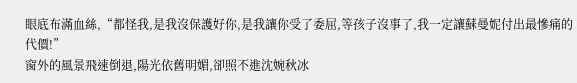眼底布滿血絲,“都怪我,是我沒保護好你,是我讓你受了委屈,等孩子沒事了,我一定讓蘇曼妮付出最慘痛的代價!”
窗外的風景飛速倒退,陽光依舊明媚,卻照不進沈婉秋冰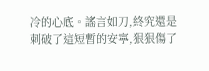冷的心底。謠言如刀,終究還是刺破了這短暫的安寧,狠狠傷了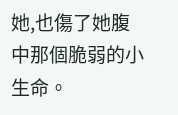她,也傷了她腹中那個脆弱的小生命。